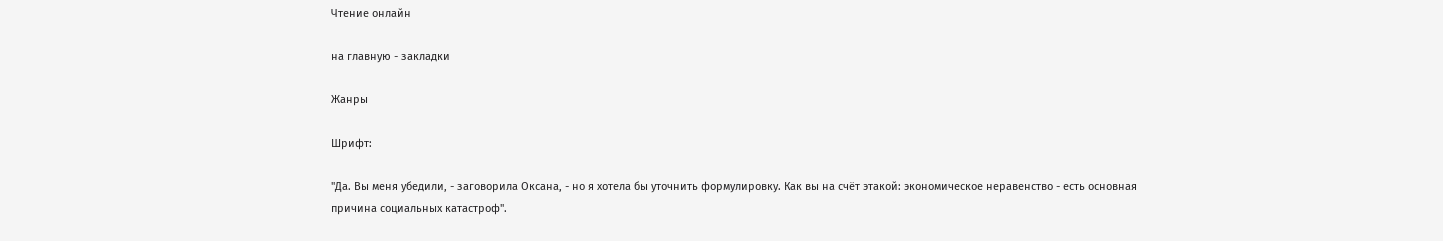Чтение онлайн

на главную - закладки

Жанры

Шрифт:

"Да. Вы меня убедили, - заговорила Оксана, - но я хотела бы уточнить формулировку. Как вы на счёт этакой: экономическое неравенство - есть основная причина социальных катастроф".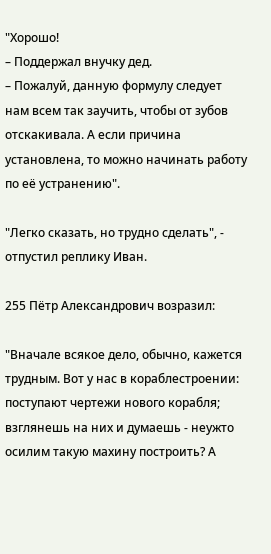"Хорошо!
– Поддержал внучку дед.
– Пожалуй, данную формулу следует нам всем так заучить, чтобы от зубов отскакивала. А если причина установлена, то можно начинать работу по её устранению".

"Легко сказать, но трудно сделать", - отпустил реплику Иван.

255 Пётр Александрович возразил:

"Вначале всякое дело, обычно, кажется трудным. Вот у нас в кораблестроении: поступают чертежи нового корабля; взглянешь на них и думаешь - неужто осилим такую махину построить? А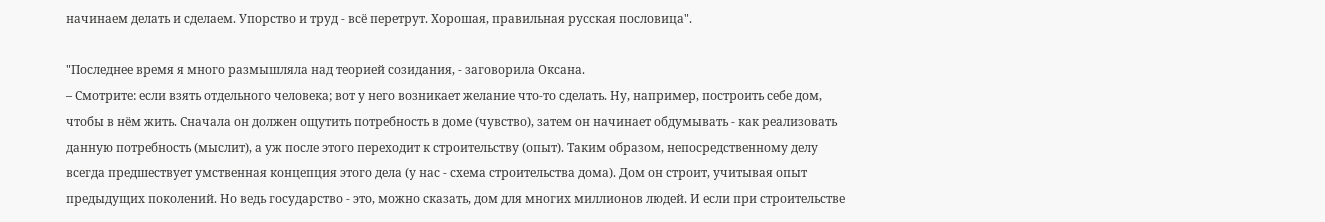начинаем делать и сделаем. Упорство и труд - всё перетрут. Хорошая, правильная русская пословица".

"Последнее время я много размышляла над теорией созидания, - заговорила Оксана.
– Смотрите: если взять отдельного человека; вот у него возникает желание что-то сделать. Ну, например, построить себе дом, чтобы в нём жить. Сначала он должен ощутить потребность в доме (чувство), затем он начинает обдумывать - как реализовать данную потребность (мыслит), а уж после этого переходит к строительству (опыт). Таким образом, непосредственному делу всегда предшествует умственная концепция этого дела (у нас - схема строительства дома). Дом он строит, учитывая опыт предыдущих поколений. Но ведь государство - это, можно сказать, дом для многих миллионов людей. И если при строительстве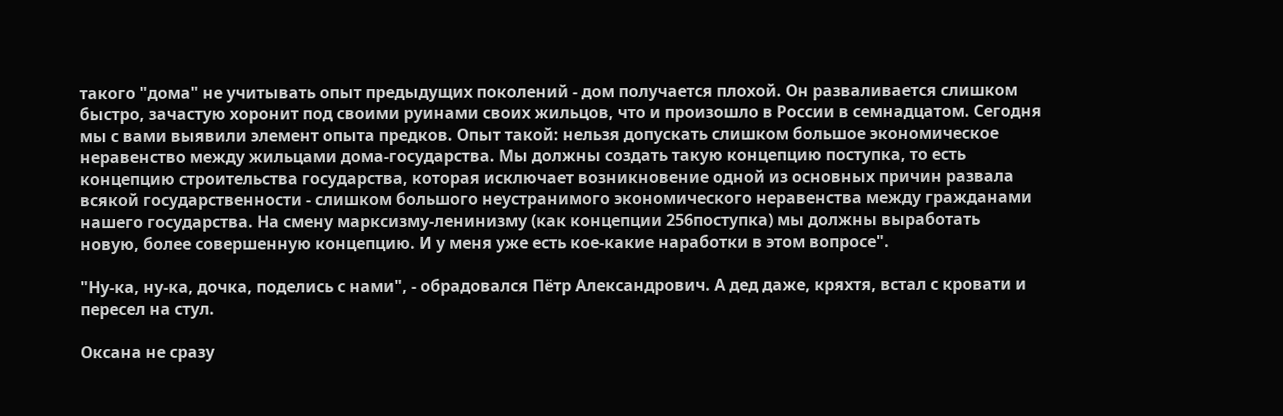такого "дома" не учитывать опыт предыдущих поколений - дом получается плохой. Он разваливается слишком быстро, зачастую хоронит под своими руинами своих жильцов, что и произошло в России в семнадцатом. Сегодня мы с вами выявили элемент опыта предков. Опыт такой: нельзя допускать слишком большое экономическое неравенство между жильцами дома-государства. Мы должны создать такую концепцию поступка, то есть концепцию строительства государства, которая исключает возникновение одной из основных причин развала всякой государственности - слишком большого неустранимого экономического неравенства между гражданами нашего государства. На смену марксизму-ленинизму (как концепции 256поступка) мы должны выработать новую, более совершенную концепцию. И у меня уже есть кое-какие наработки в этом вопросе".

"Ну-ка, ну-ка, дочка, поделись с нами", - обрадовался Пётр Александрович. А дед даже, кряхтя, встал с кровати и пересел на стул.

Оксана не сразу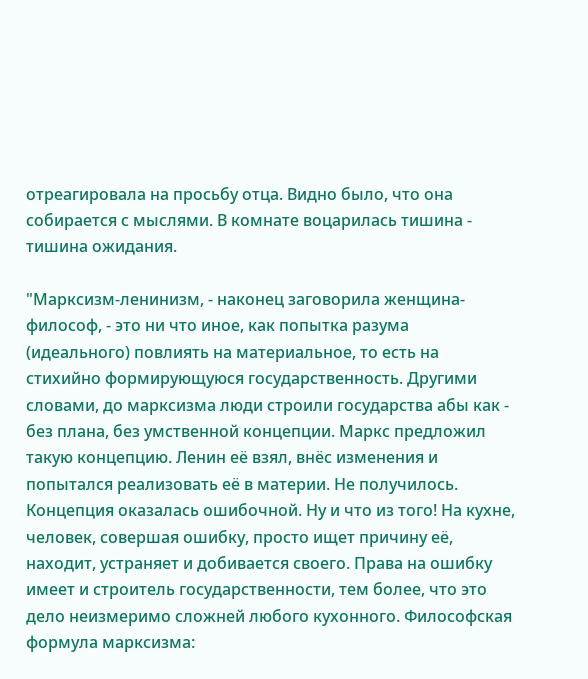отреагировала на просьбу отца. Видно было, что она собирается с мыслями. В комнате воцарилась тишина - тишина ожидания.

"Марксизм-ленинизм, - наконец заговорила женщина-философ, - это ни что иное, как попытка разума (идеального) повлиять на материальное, то есть на стихийно формирующуюся государственность. Другими словами, до марксизма люди строили государства абы как - без плана, без умственной концепции. Маркс предложил такую концепцию. Ленин её взял, внёс изменения и попытался реализовать её в материи. Не получилось. Концепция оказалась ошибочной. Ну и что из того! На кухне, человек, совершая ошибку, просто ищет причину её, находит, устраняет и добивается своего. Права на ошибку имеет и строитель государственности, тем более, что это дело неизмеримо сложней любого кухонного. Философская формула марксизма: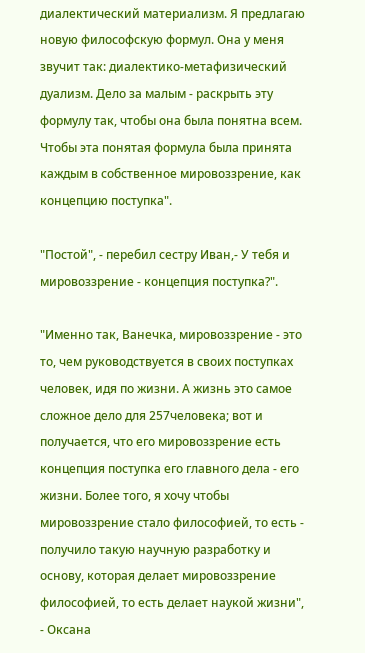диалектический материализм. Я предлагаю новую философскую формул. Она у меня звучит так: диалектико-метафизический дуализм. Дело за малым - раскрыть эту формулу так, чтобы она была понятна всем. Чтобы эта понятая формула была принята каждым в собственное мировоззрение, как концепцию поступка".

"Постой", - перебил сестру Иван,- У тебя и мировоззрение - концепция поступка?".

"Именно так, Ванечка, мировоззрение - это то, чем руководствуется в своих поступках человек, идя по жизни. А жизнь это самое сложное дело для 257человека; вот и получается, что его мировоззрение есть концепция поступка его главного дела - его жизни. Более того, я хочу чтобы мировоззрение стало философией, то есть - получило такую научную разработку и основу, которая делает мировоззрение философией, то есть делает наукой жизни", - Оксана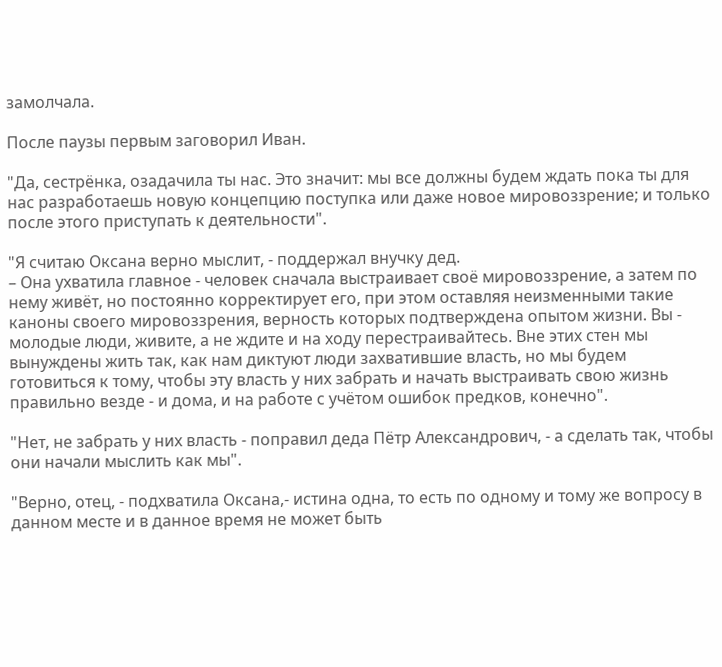замолчала.

После паузы первым заговорил Иван.

"Да, сестрёнка, озадачила ты нас. Это значит: мы все должны будем ждать пока ты для нас разработаешь новую концепцию поступка или даже новое мировоззрение; и только после этого приступать к деятельности".

"Я считаю Оксана верно мыслит, - поддержал внучку дед.
– Она ухватила главное - человек сначала выстраивает своё мировоззрение, а затем по нему живёт, но постоянно корректирует его, при этом оставляя неизменными такие каноны своего мировоззрения, верность которых подтверждена опытом жизни. Вы - молодые люди, живите, а не ждите и на ходу перестраивайтесь. Вне этих стен мы вынуждены жить так, как нам диктуют люди захватившие власть, но мы будем готовиться к тому, чтобы эту власть у них забрать и начать выстраивать свою жизнь правильно везде - и дома, и на работе с учётом ошибок предков, конечно".

"Нет, не забрать у них власть - поправил деда Пётр Александрович, - а сделать так, чтобы они начали мыслить как мы".

"Верно, отец, - подхватила Оксана,- истина одна, то есть по одному и тому же вопросу в данном месте и в данное время не может быть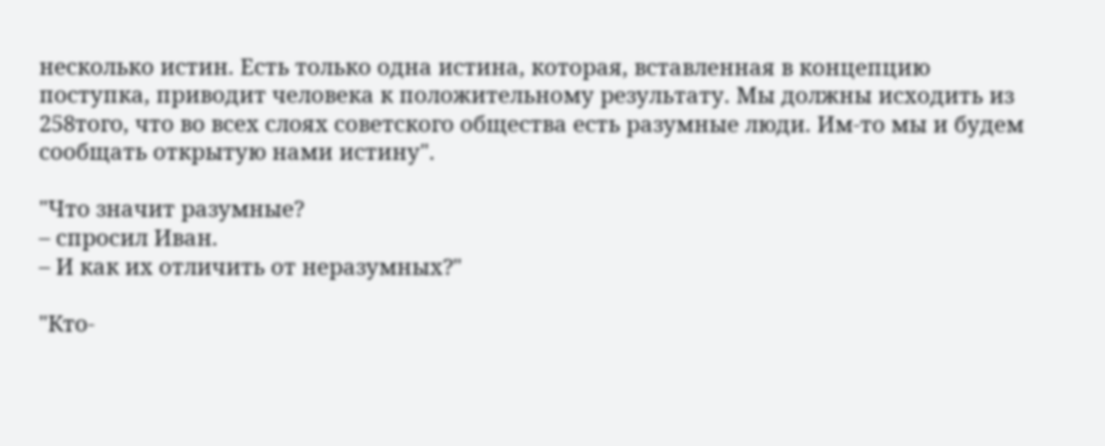несколько истин. Есть только одна истина, которая, вставленная в концепцию поступка, приводит человека к положительному результату. Мы должны исходить из 258того, что во всех слоях советского общества есть разумные люди. Им-то мы и будем сообщать открытую нами истину".

"Что значит разумные?
– спросил Иван.
– И как их отличить от неразумных?"

"Кто-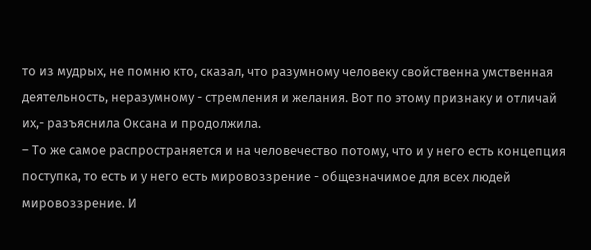то из мудрых, не помню кто, сказал, что разумному человеку свойственна умственная деятельность, неразумному - стремления и желания. Вот по этому признаку и отличай их,- разъяснила Оксана и продолжила.
– То же самое распространяется и на человечество потому, что и у него есть концепция поступка, то есть и у него есть мировоззрение - общезначимое для всех людей мировоззрение. И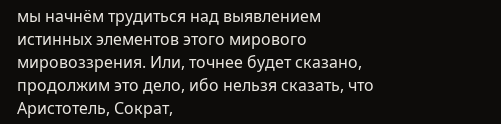мы начнём трудиться над выявлением истинных элементов этого мирового мировоззрения. Или, точнее будет сказано, продолжим это дело, ибо нельзя сказать, что Аристотель, Сократ,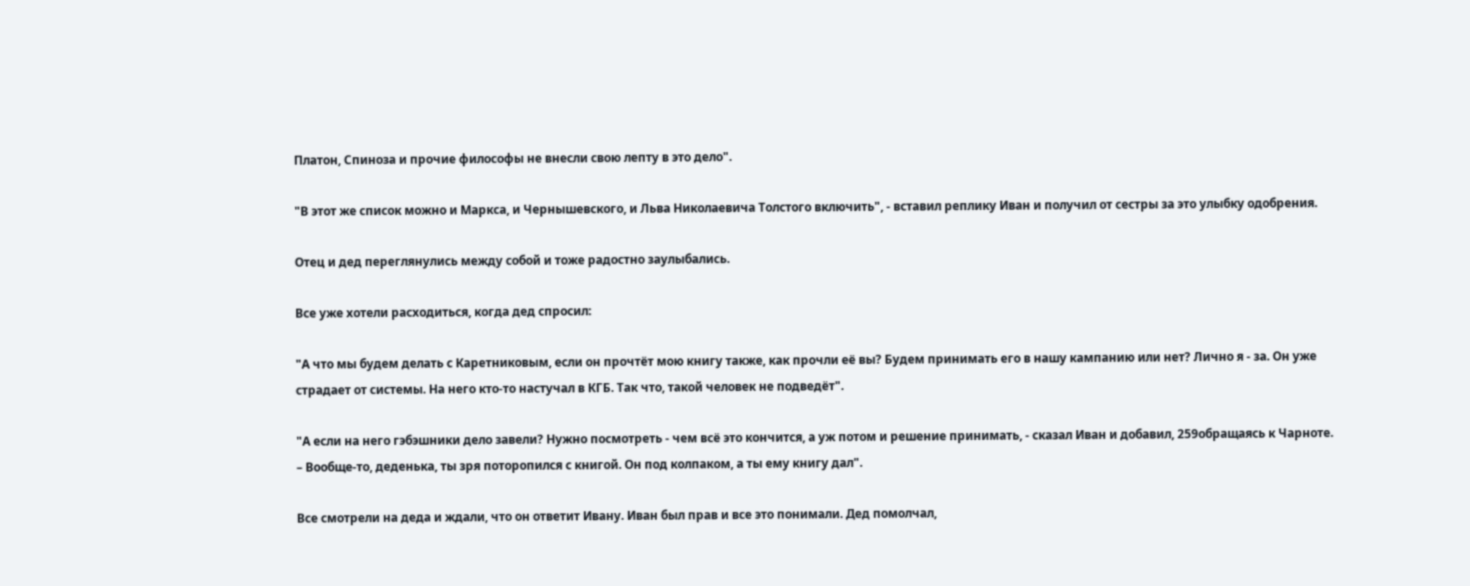Платон, Спиноза и прочие философы не внесли свою лепту в это дело".

"В этот же список можно и Маркса, и Чернышевского, и Льва Николаевича Толстого включить", - вставил реплику Иван и получил от сестры за это улыбку одобрения.

Отец и дед переглянулись между собой и тоже радостно заулыбались.

Все уже хотели расходиться, когда дед спросил:

"А что мы будем делать с Каретниковым, если он прочтёт мою книгу также, как прочли её вы? Будем принимать его в нашу кампанию или нет? Лично я - за. Он уже страдает от системы. На него кто-то настучал в КГБ. Так что, такой человек не подведёт".

"А если на него гэбэшники дело завели? Нужно посмотреть - чем всё это кончится, а уж потом и решение принимать, - сказал Иван и добавил, 259обращаясь к Чарноте.
– Вообще-то, деденька, ты зря поторопился с книгой. Он под колпаком, а ты ему книгу дал".

Все смотрели на деда и ждали, что он ответит Ивану. Иван был прав и все это понимали. Дед помолчал,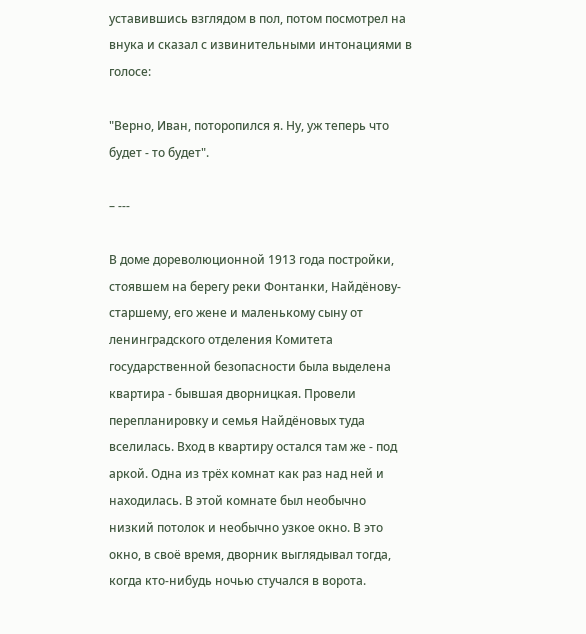уставившись взглядом в пол, потом посмотрел на внука и сказал с извинительными интонациями в голосе:

"Верно, Иван, поторопился я. Ну, уж теперь что будет - то будет".

– ---

В доме дореволюционной 1913 года постройки, стоявшем на берегу реки Фонтанки, Найдёнову-старшему, его жене и маленькому сыну от ленинградского отделения Комитета государственной безопасности была выделена квартира - бывшая дворницкая. Провели перепланировку и семья Найдёновых туда вселилась. Вход в квартиру остался там же - под аркой. Одна из трёх комнат как раз над ней и находилась. В этой комнате был необычно низкий потолок и необычно узкое окно. В это окно, в своё время, дворник выглядывал тогда, когда кто-нибудь ночью стучался в ворота.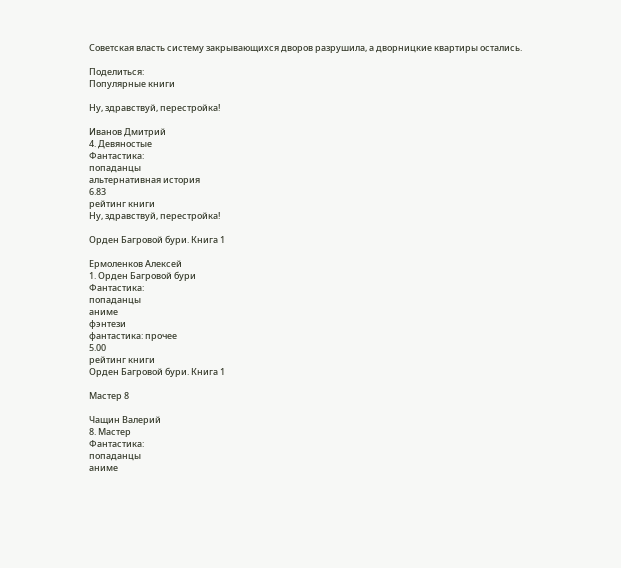Советская власть систему закрывающихся дворов разрушила, а дворницкие квартиры остались.

Поделиться:
Популярные книги

Ну, здравствуй, перестройка!

Иванов Дмитрий
4. Девяностые
Фантастика:
попаданцы
альтернативная история
6.83
рейтинг книги
Ну, здравствуй, перестройка!

Орден Багровой бури. Книга 1

Ермоленков Алексей
1. Орден Багровой бури
Фантастика:
попаданцы
аниме
фэнтези
фантастика: прочее
5.00
рейтинг книги
Орден Багровой бури. Книга 1

Мастер 8

Чащин Валерий
8. Мастер
Фантастика:
попаданцы
аниме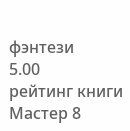фэнтези
5.00
рейтинг книги
Мастер 8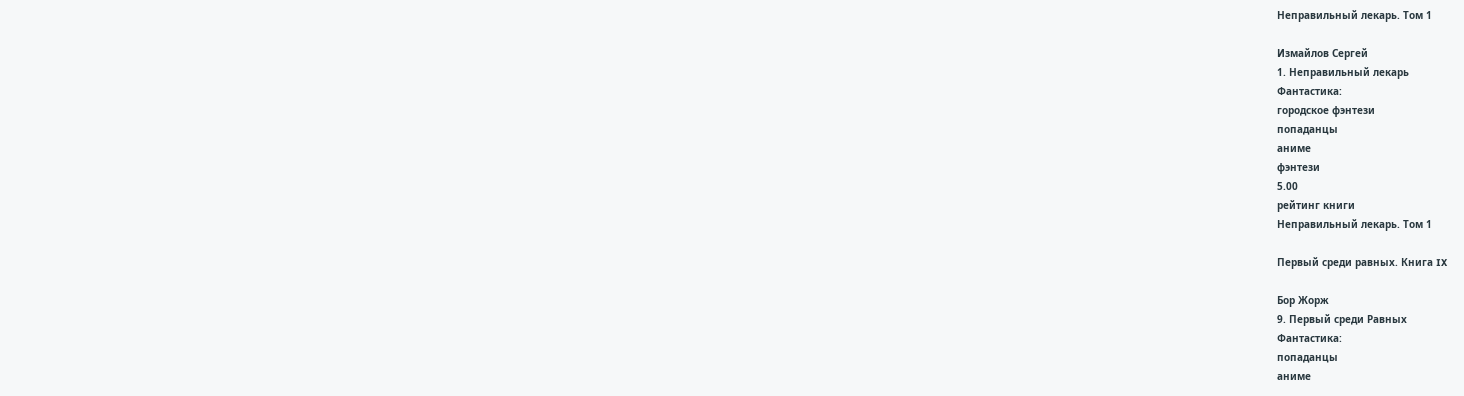Неправильный лекарь. Том 1

Измайлов Сергей
1. Неправильный лекарь
Фантастика:
городское фэнтези
попаданцы
аниме
фэнтези
5.00
рейтинг книги
Неправильный лекарь. Том 1

Первый среди равных. Книга IX

Бор Жорж
9. Первый среди Равных
Фантастика:
попаданцы
аниме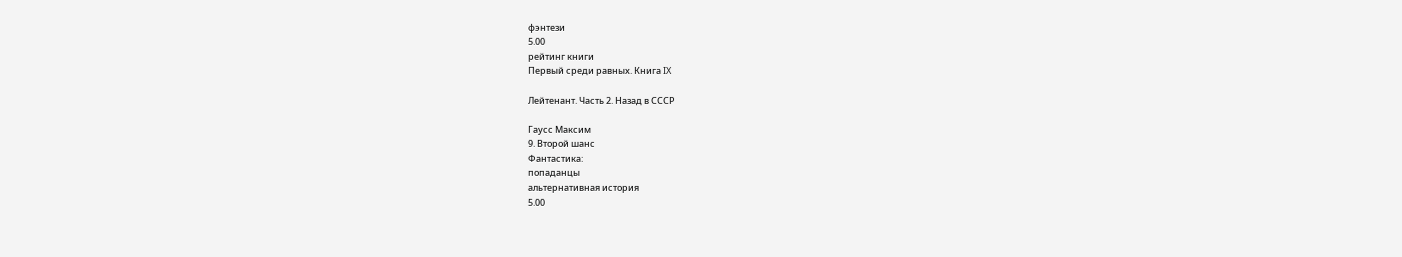фэнтези
5.00
рейтинг книги
Первый среди равных. Книга IX

Лейтенант. Часть 2. Назад в СССР

Гаусс Максим
9. Второй шанс
Фантастика:
попаданцы
альтернативная история
5.00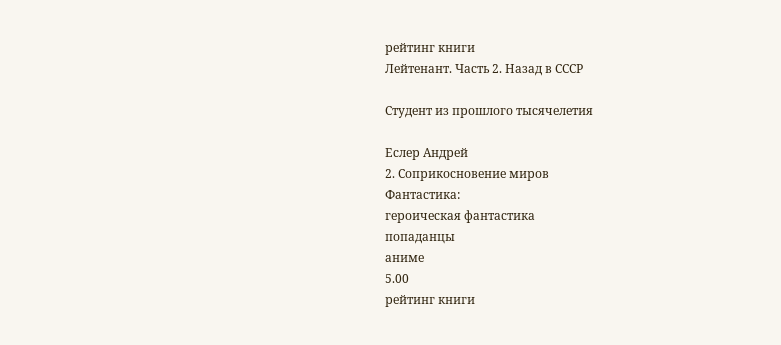рейтинг книги
Лейтенант. Часть 2. Назад в СССР

Студент из прошлого тысячелетия

Еслер Андрей
2. Соприкосновение миров
Фантастика:
героическая фантастика
попаданцы
аниме
5.00
рейтинг книги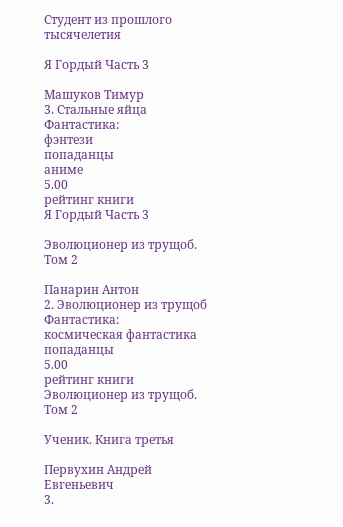Студент из прошлого тысячелетия

Я Гордый Часть 3

Машуков Тимур
3. Стальные яйца
Фантастика:
фэнтези
попаданцы
аниме
5.00
рейтинг книги
Я Гордый Часть 3

Эволюционер из трущоб. Том 2

Панарин Антон
2. Эволюционер из трущоб
Фантастика:
космическая фантастика
попаданцы
5.00
рейтинг книги
Эволюционер из трущоб. Том 2

Ученик. Книга третья

Первухин Андрей Евгеньевич
3.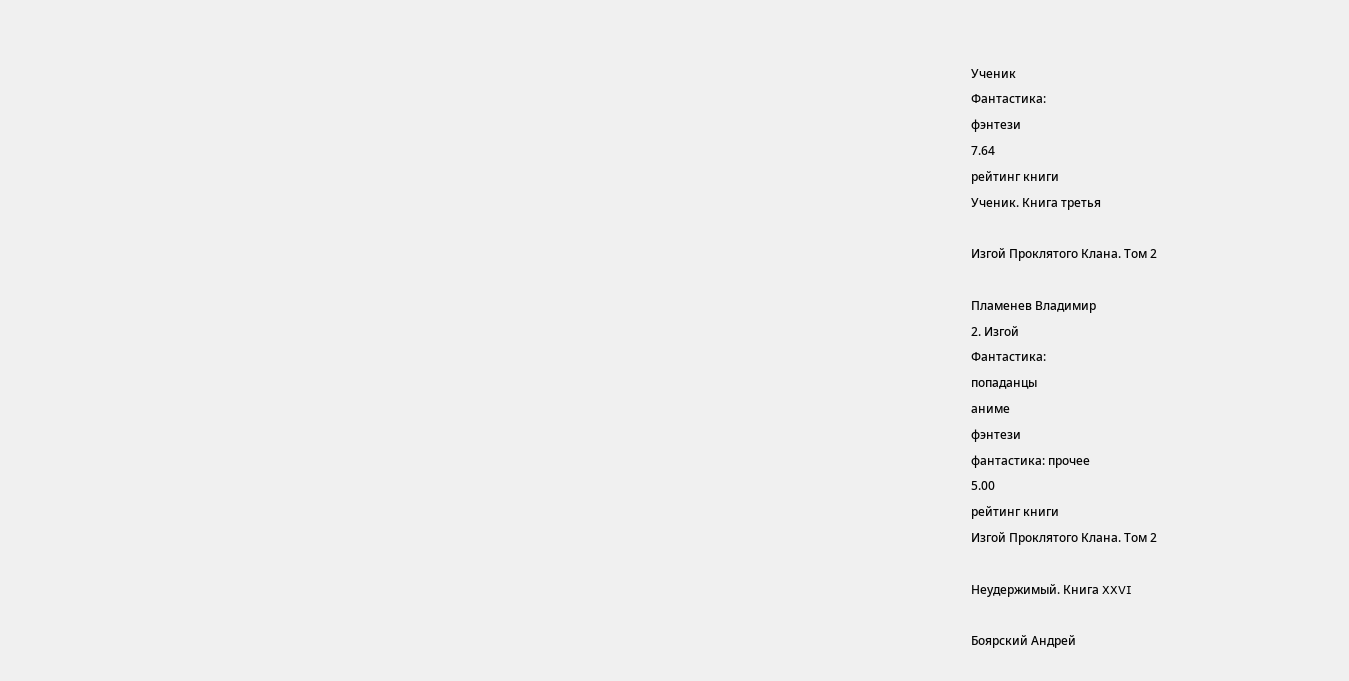Ученик
Фантастика:
фэнтези
7.64
рейтинг книги
Ученик. Книга третья

Изгой Проклятого Клана. Том 2

Пламенев Владимир
2. Изгой
Фантастика:
попаданцы
аниме
фэнтези
фантастика: прочее
5.00
рейтинг книги
Изгой Проклятого Клана. Том 2

Неудержимый. Книга XXVI

Боярский Андрей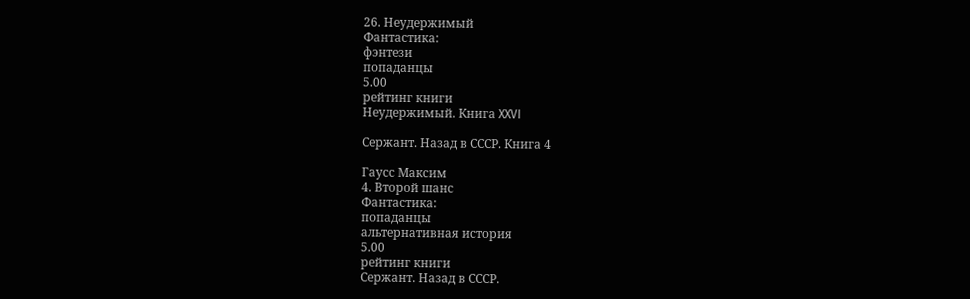26. Неудержимый
Фантастика:
фэнтези
попаданцы
5.00
рейтинг книги
Неудержимый. Книга XXVI

Сержант. Назад в СССР. Книга 4

Гаусс Максим
4. Второй шанс
Фантастика:
попаданцы
альтернативная история
5.00
рейтинг книги
Сержант. Назад в СССР.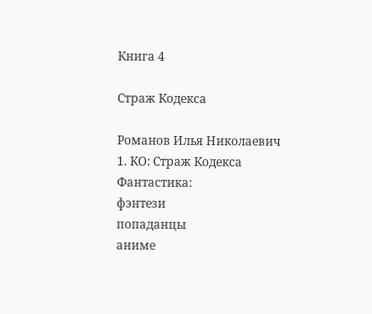Книга 4

Страж Кодекса

Романов Илья Николаевич
1. КО: Страж Кодекса
Фантастика:
фэнтези
попаданцы
аниме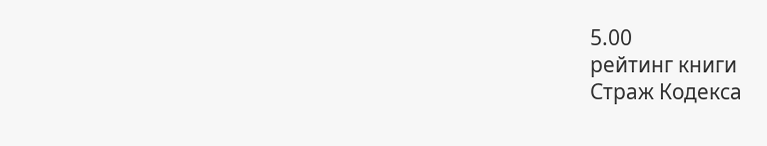5.00
рейтинг книги
Страж Кодекса